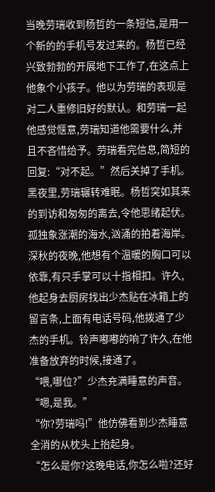当晚劳瑞收到杨哲的一条短信,是用一个新的的手机号发过来的。杨哲已经兴致勃勃的开展地下工作了,在这点上他象个小孩子。他以为劳瑞的表现是对二人重修旧好的默认。和劳瑞一起他感觉惬意,劳瑞知道他需要什么,并且不吝惜给予。劳瑞看完信息,简短的回复:“对不起。”然后关掉了手机。
黑夜里,劳瑞辗转难眠。杨哲突如其来的到访和匆匆的离去,令他思绪起伏。孤独象涨潮的海水,汹涌的拍着海岸。深秋的夜晚,他想有个温暖的胸口可以依靠,有只手掌可以十指相扣。许久,他起身去厨房找出少杰贴在冰箱上的留言条,上面有电话号码,他拨通了少杰的手机。铃声嘟嘟的响了许久,在他准备放弃的时候,接通了。
“喂,哪位?”少杰充满睡意的声音。
“嗯,是我。”
“你?劳瑞吗!”他仿佛看到少杰睡意全消的从枕头上抬起身。
“怎么是你?这晚电话,你怎么啦?还好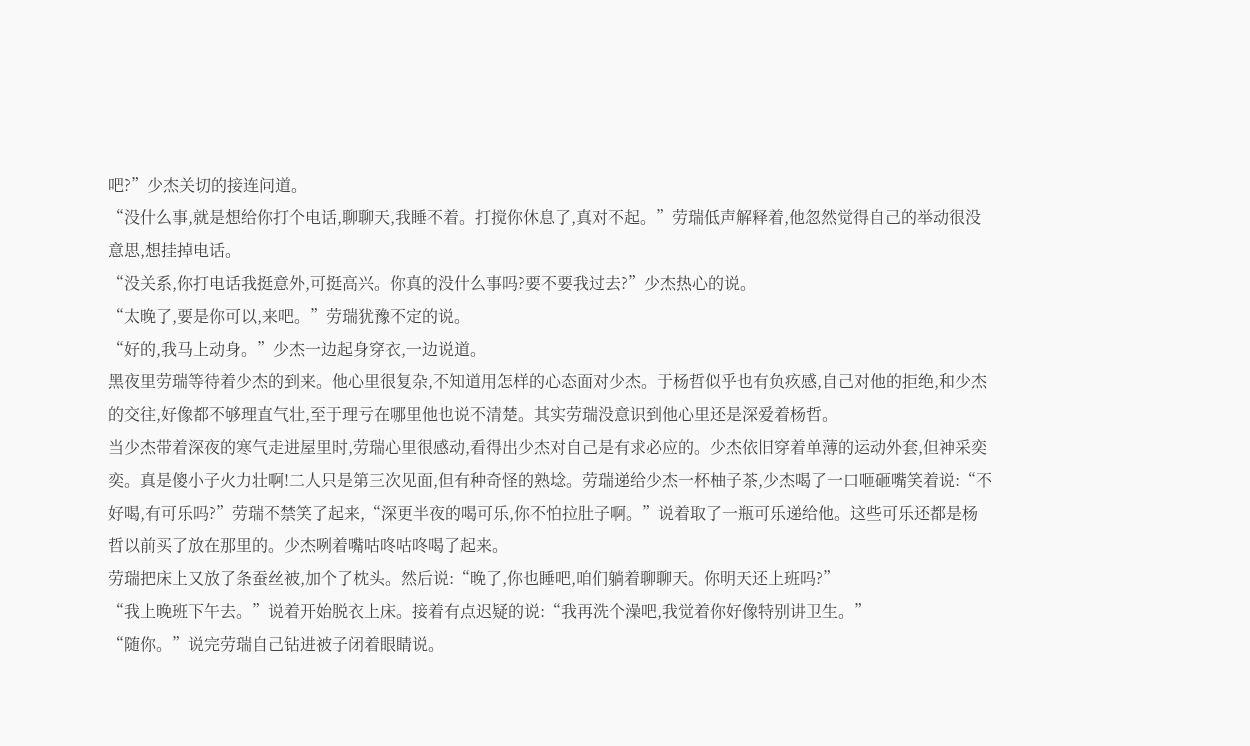吧?”少杰关切的接连问道。
“没什么事,就是想给你打个电话,聊聊天,我睡不着。打搅你休息了,真对不起。”劳瑞低声解释着,他忽然觉得自己的举动很没意思,想挂掉电话。
“没关系,你打电话我挺意外,可挺高兴。你真的没什么事吗?要不要我过去?”少杰热心的说。
“太晚了,要是你可以,来吧。”劳瑞犹豫不定的说。
“好的,我马上动身。”少杰一边起身穿衣,一边说道。
黑夜里劳瑞等待着少杰的到来。他心里很复杂,不知道用怎样的心态面对少杰。于杨哲似乎也有负疚感,自己对他的拒绝,和少杰的交往,好像都不够理直气壮,至于理亏在哪里他也说不清楚。其实劳瑞没意识到他心里还是深爱着杨哲。
当少杰带着深夜的寒气走进屋里时,劳瑞心里很感动,看得出少杰对自己是有求必应的。少杰依旧穿着单薄的运动外套,但神采奕奕。真是傻小子火力壮啊!二人只是第三次见面,但有种奇怪的熟埝。劳瑞递给少杰一杯柚子茶,少杰喝了一口咂砸嘴笑着说:“不好喝,有可乐吗?”劳瑞不禁笑了起来,“深更半夜的喝可乐,你不怕拉肚子啊。”说着取了一瓶可乐递给他。这些可乐还都是杨哲以前买了放在那里的。少杰咧着嘴咕咚咕咚喝了起来。
劳瑞把床上又放了条蚕丝被,加个了枕头。然后说:“晚了,你也睡吧,咱们躺着聊聊天。你明天还上班吗?”
“我上晚班下午去。”说着开始脱衣上床。接着有点迟疑的说:“我再洗个澡吧,我觉着你好像特别讲卫生。”
“随你。”说完劳瑞自己钻进被子闭着眼睛说。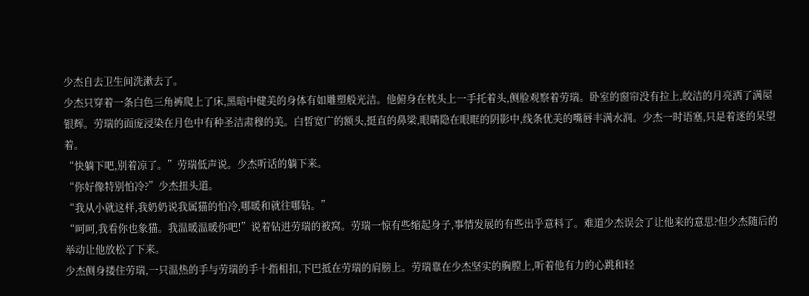少杰自去卫生间洗漱去了。
少杰只穿着一条白色三角裤爬上了床,黑暗中健美的身体有如雕塑般光洁。他俯身在枕头上一手托着头,侧脸观察着劳瑞。卧室的窗帘没有拉上,皎洁的月亮洒了满屋银辉。劳瑞的面庞浸染在月色中有种圣洁肃穆的美。白皙宽广的额头,挺直的鼻梁,眼睛隐在眼眶的阴影中,线条优美的嘴唇丰满水润。少杰一时语塞,只是着迷的呆望着。
“快躺下吧,别着凉了。”劳瑞低声说。少杰听话的躺下来。
“你好像特别怕冷?”少杰扭头道。
“我从小就这样,我奶奶说我属猫的怕冷,哪暖和就往哪钻。”
“呵呵,我看你也象猫。我温暖温暖你吧!”说着钻进劳瑞的被窝。劳瑞一惊有些缩起身子,事情发展的有些出乎意料了。难道少杰误会了让他来的意思?但少杰随后的举动让他放松了下来。
少杰侧身搂住劳瑞,一只温热的手与劳瑞的手十指相扣,下巴抵在劳瑞的肩膀上。劳瑞靠在少杰坚实的胸膛上,听着他有力的心跳和轻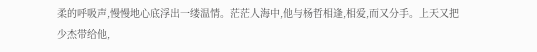柔的呼吸声,慢慢地心底浮出一缕温情。茫茫人海中,他与杨哲相逢,相爱,而又分手。上天又把少杰带给他,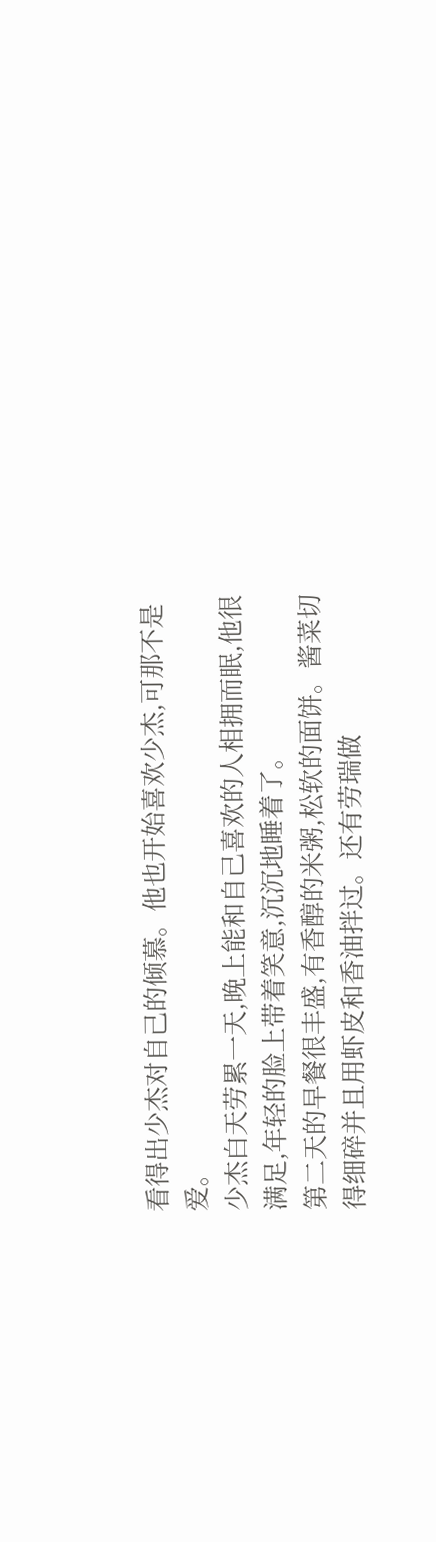看得出少杰对自己的倾慕。他也开始喜欢少杰,可那不是爱。
少杰白天劳累一天,晚上能和自己喜欢的人相拥而眠,他很满足,年轻的脸上带着笑意,沉沉地睡着了。
第二天的早餐很丰盛,有香醇的米粥,松软的面饼。酱菜切得细碎并且用虾皮和香油拌过。还有劳瑞做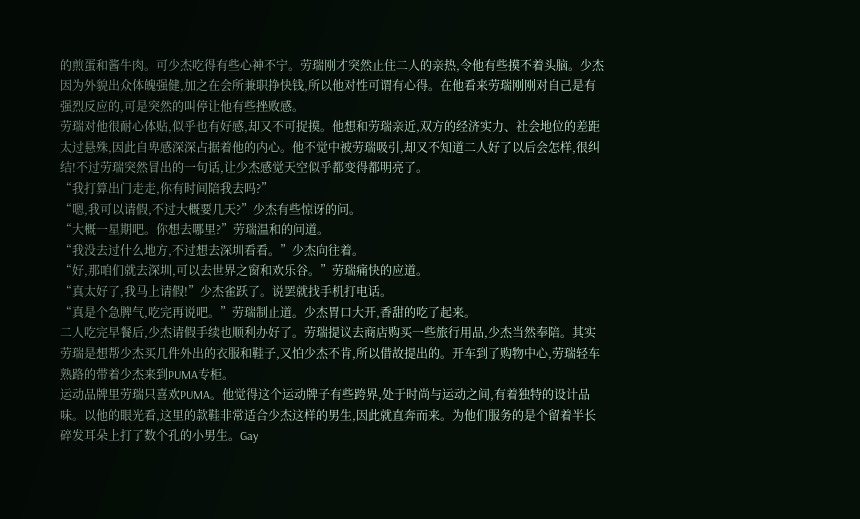的煎蛋和酱牛肉。可少杰吃得有些心神不宁。劳瑞刚才突然止住二人的亲热,令他有些摸不着头脑。少杰因为外貌出众体魄强健,加之在会所兼职挣快钱,所以他对性可谓有心得。在他看来劳瑞刚刚对自己是有强烈反应的,可是突然的叫停让他有些挫败感。
劳瑞对他很耐心体贴,似乎也有好感,却又不可捉摸。他想和劳瑞亲近,双方的经济实力、社会地位的差距太过悬殊,因此自卑感深深占据着他的内心。他不觉中被劳瑞吸引,却又不知道二人好了以后会怎样,很纠结!不过劳瑞突然冒出的一句话,让少杰感觉天空似乎都变得都明亮了。
“我打算出门走走,你有时间陪我去吗?”
“嗯,我可以请假,不过大概要几天?”少杰有些惊讶的问。
“大概一星期吧。你想去哪里?”劳瑞温和的问道。
“我没去过什么地方,不过想去深圳看看。”少杰向往着。
“好,那咱们就去深圳,可以去世界之窗和欢乐谷。”劳瑞痛快的应道。
“真太好了,我马上请假!”少杰雀跃了。说罢就找手机打电话。
“真是个急脾气,吃完再说吧。”劳瑞制止道。少杰胃口大开,香甜的吃了起来。
二人吃完早餐后,少杰请假手续也顺利办好了。劳瑞提议去商店购买一些旅行用品,少杰当然奉陪。其实劳瑞是想帮少杰买几件外出的衣服和鞋子,又怕少杰不肯,所以借故提出的。开车到了购物中心,劳瑞轻车熟路的带着少杰来到PUMA专柜。
运动品牌里劳瑞只喜欢PUMA。他觉得这个运动牌子有些跨界,处于时尚与运动之间,有着独特的设计品味。以他的眼光看,这里的款鞋非常适合少杰这样的男生,因此就直奔而来。为他们服务的是个留着半长碎发耳朵上打了数个孔的小男生。Gay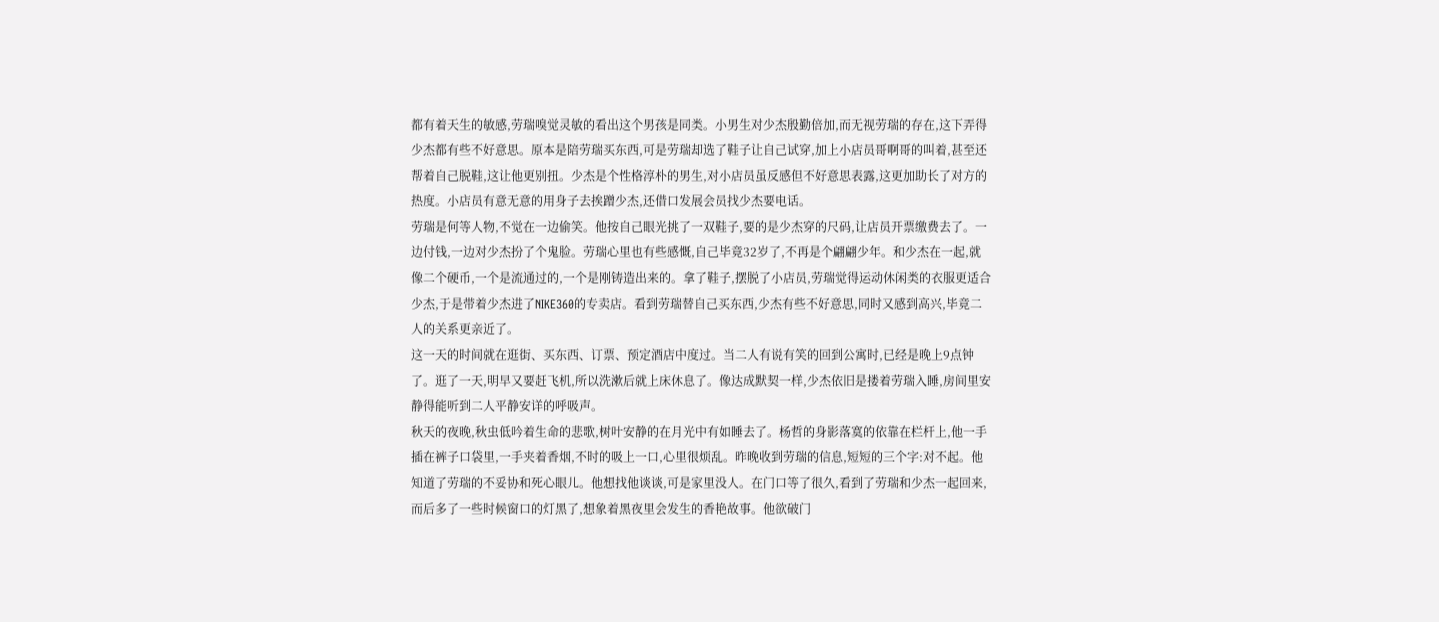都有着天生的敏感,劳瑞嗅觉灵敏的看出这个男孩是同类。小男生对少杰殷勤倍加,而无视劳瑞的存在,这下弄得少杰都有些不好意思。原本是陪劳瑞买东西,可是劳瑞却选了鞋子让自己试穿,加上小店员哥啊哥的叫着,甚至还帮着自己脱鞋,这让他更别扭。少杰是个性格淳朴的男生,对小店员虽反感但不好意思表露,这更加助长了对方的热度。小店员有意无意的用身子去挨蹭少杰,还借口发展会员找少杰要电话。
劳瑞是何等人物,不觉在一边偷笑。他按自己眼光挑了一双鞋子,要的是少杰穿的尺码,让店员开票缴费去了。一边付钱,一边对少杰扮了个鬼脸。劳瑞心里也有些感慨,自己毕竟32岁了,不再是个翩翩少年。和少杰在一起,就像二个硬币,一个是流通过的,一个是刚铸造出来的。拿了鞋子,摆脱了小店员,劳瑞觉得运动休闲类的衣服更适合少杰,于是带着少杰进了NIKE360的专卖店。看到劳瑞替自己买东西,少杰有些不好意思,同时又感到高兴,毕竟二人的关系更亲近了。
这一天的时间就在逛街、买东西、订票、预定酒店中度过。当二人有说有笑的回到公寓时,已经是晚上9点钟了。逛了一天,明早又要赶飞机,所以洗漱后就上床休息了。像达成默契一样,少杰依旧是搂着劳瑞入睡,房间里安静得能听到二人平静安详的呼吸声。
秋天的夜晚,秋虫低吟着生命的悲歌,树叶安静的在月光中有如睡去了。杨哲的身影落寞的依靠在栏杆上,他一手插在裤子口袋里,一手夹着香烟,不时的吸上一口,心里很烦乱。昨晚收到劳瑞的信息,短短的三个字:对不起。他知道了劳瑞的不妥协和死心眼儿。他想找他谈谈,可是家里没人。在门口等了很久,看到了劳瑞和少杰一起回来,而后多了一些时候窗口的灯黑了,想象着黑夜里会发生的香艳故事。他欲破门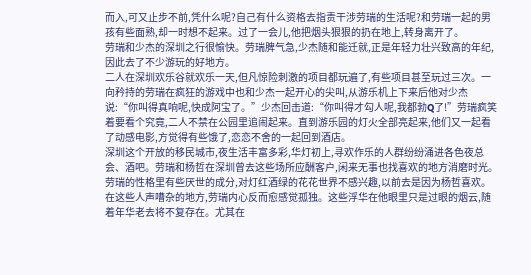而入,可又止步不前,凭什么呢?自己有什么资格去指责干涉劳瑞的生活呢?和劳瑞一起的男孩有些面熟,却一时想不起来。过了一会儿,他把烟头狠狠的扔在地上,转身离开了。
劳瑞和少杰的深圳之行很愉快。劳瑞脾气急,少杰随和能迁就,正是年轻力壮兴致高的年纪,因此去了不少游玩的好地方。
二人在深圳欢乐谷就欢乐一天,但凡惊险刺激的项目都玩遍了,有些项目甚至玩过三次。一向矜持的劳瑞在疯狂的游戏中也和少杰一起开心的尖叫,从游乐机上下来后他对少杰说:“你叫得真响呢,快成阿宝了。”少杰回击道:“你叫得才勾人呢,我都勃Q了!”劳瑞疯笑着要看个究竟,二人不禁在公园里追闹起来。直到游乐园的灯火全部亮起来,他们又一起看了动感电影,方觉得有些饿了,恋恋不舍的一起回到酒店。
深圳这个开放的移民城市,夜生活丰富多彩,华灯初上,寻欢作乐的人群纷纷涌进各色夜总会、酒吧。劳瑞和杨哲在深圳曾去这些场所应酬客户,闲来无事也找喜欢的地方消磨时光。劳瑞的性格里有些厌世的成分,对灯红酒绿的花花世界不感兴趣,以前去是因为杨哲喜欢。在这些人声嘈杂的地方,劳瑞内心反而愈感觉孤独。这些浮华在他眼里只是过眼的烟云,随着年华老去将不复存在。尤其在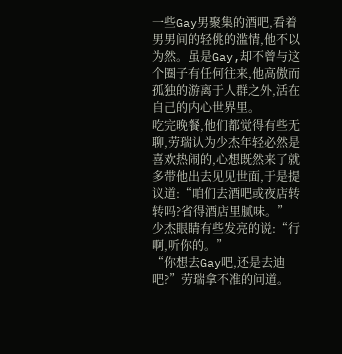一些Gay男聚集的酒吧,看着男男间的轻佻的滥情,他不以为然。虽是Gay,却不曾与这个圈子有任何往来,他高傲而孤独的游离于人群之外,活在自己的内心世界里。
吃完晚餐,他们都觉得有些无聊,劳瑞认为少杰年轻必然是喜欢热闹的,心想既然来了就多带他出去见见世面,于是提议道:“咱们去酒吧或夜店转转吗?省得酒店里腻味。”
少杰眼睛有些发亮的说:“行啊,听你的。”
“你想去Gay吧,还是去迪吧?”劳瑞拿不准的问道。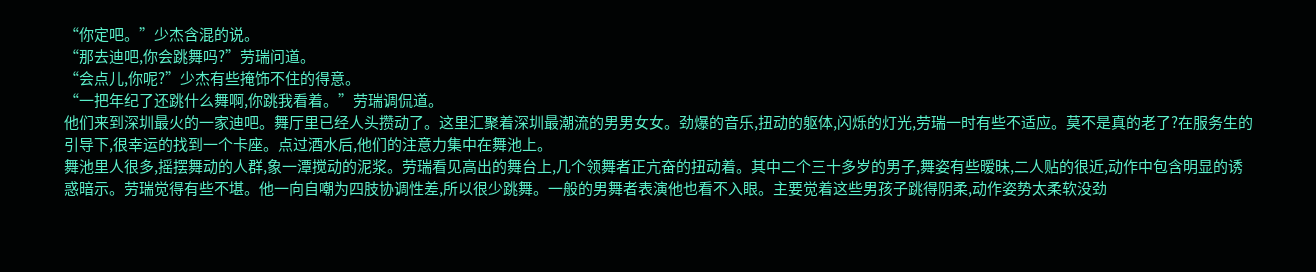“你定吧。”少杰含混的说。
“那去迪吧,你会跳舞吗?”劳瑞问道。
“会点儿,你呢?”少杰有些掩饰不住的得意。
“一把年纪了还跳什么舞啊,你跳我看着。”劳瑞调侃道。
他们来到深圳最火的一家迪吧。舞厅里已经人头攒动了。这里汇聚着深圳最潮流的男男女女。劲爆的音乐,扭动的躯体,闪烁的灯光,劳瑞一时有些不适应。莫不是真的老了?在服务生的引导下,很幸运的找到一个卡座。点过酒水后,他们的注意力集中在舞池上。
舞池里人很多,摇摆舞动的人群,象一潭搅动的泥浆。劳瑞看见高出的舞台上,几个领舞者正亢奋的扭动着。其中二个三十多岁的男子,舞姿有些暧昧,二人贴的很近,动作中包含明显的诱惑暗示。劳瑞觉得有些不堪。他一向自嘲为四肢协调性差,所以很少跳舞。一般的男舞者表演他也看不入眼。主要觉着这些男孩子跳得阴柔,动作姿势太柔软没劲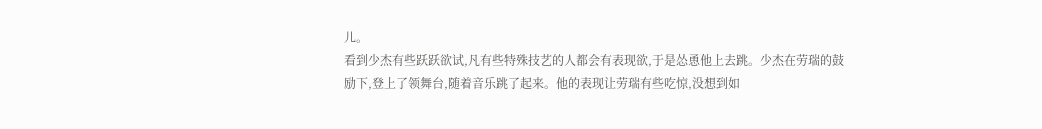儿。
看到少杰有些跃跃欲试,凡有些特殊技艺的人都会有表现欲,于是怂恿他上去跳。少杰在劳瑞的鼓励下,登上了领舞台,随着音乐跳了起来。他的表现让劳瑞有些吃惊,没想到如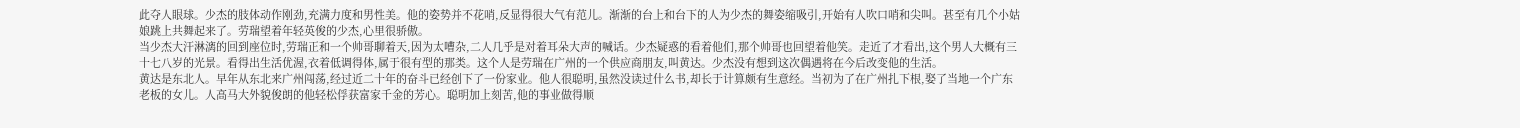此夺人眼球。少杰的肢体动作刚劲,充满力度和男性美。他的姿势并不花哨,反显得很大气有范儿。渐渐的台上和台下的人为少杰的舞姿缩吸引,开始有人吹口哨和尖叫。甚至有几个小姑娘跳上共舞起来了。劳瑞望着年轻英俊的少杰,心里很骄傲。
当少杰大汗淋漓的回到座位时,劳瑞正和一个帅哥聊着天,因为太嘈杂,二人几乎是对着耳朵大声的喊话。少杰疑惑的看着他们,那个帅哥也回望着他笑。走近了才看出,这个男人大概有三十七八岁的光景。看得出生活优渥,衣着低调得体,属于很有型的那类。这个人是劳瑞在广州的一个供应商朋友,叫黄达。少杰没有想到这次偶遇将在今后改变他的生活。
黄达是东北人。早年从东北来广州闯荡,经过近二十年的奋斗已经创下了一份家业。他人很聪明,虽然没读过什么书,却长于计算颇有生意经。当初为了在广州扎下根,娶了当地一个广东老板的女儿。人高马大外貌俊朗的他轻松俘获富家千金的芳心。聪明加上刻苦,他的事业做得顺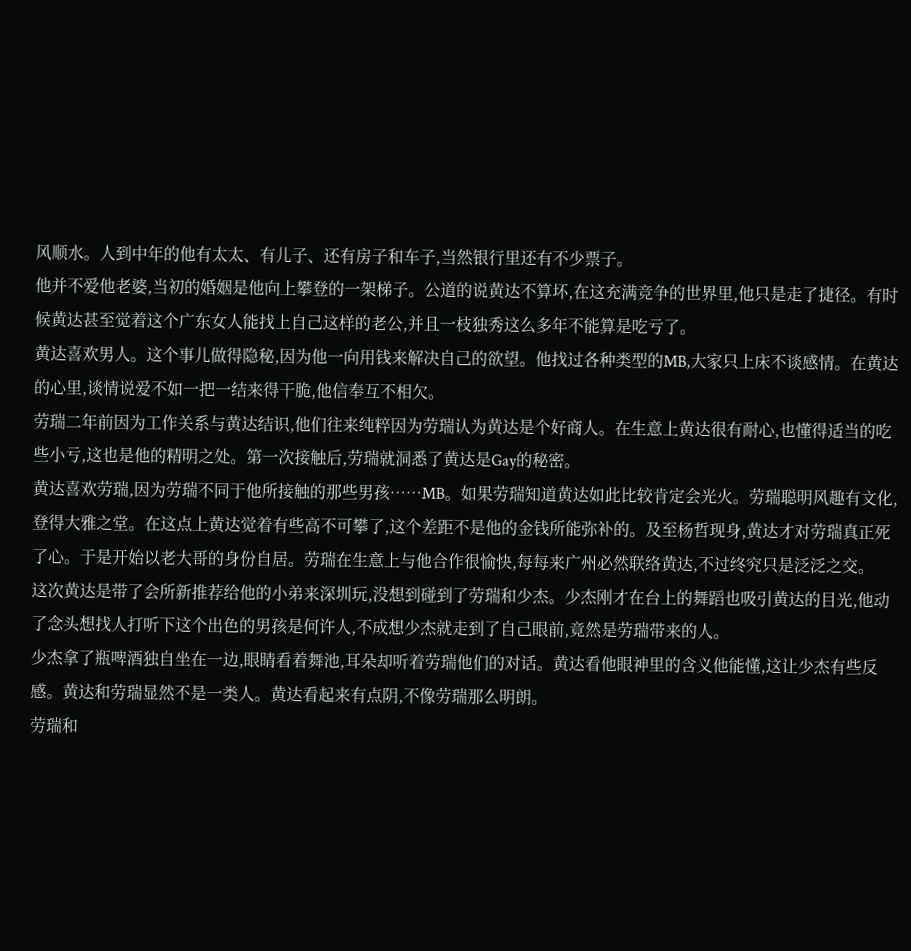风顺水。人到中年的他有太太、有儿子、还有房子和车子,当然银行里还有不少票子。
他并不爱他老婆,当初的婚姻是他向上攀登的一架梯子。公道的说黄达不算坏,在这充满竞争的世界里,他只是走了捷径。有时候黄达甚至觉着这个广东女人能找上自己这样的老公,并且一枝独秀这么多年不能算是吃亏了。
黄达喜欢男人。这个事儿做得隐秘,因为他一向用钱来解决自己的欲望。他找过各种类型的MB,大家只上床不谈感情。在黄达的心里,谈情说爱不如一把一结来得干脆,他信奉互不相欠。
劳瑞二年前因为工作关系与黄达结识,他们往来纯粹因为劳瑞认为黄达是个好商人。在生意上黄达很有耐心,也懂得适当的吃些小亏,这也是他的精明之处。第一次接触后,劳瑞就洞悉了黄达是Gay的秘密。
黄达喜欢劳瑞,因为劳瑞不同于他所接触的那些男孩……MB。如果劳瑞知道黄达如此比较肯定会光火。劳瑞聪明风趣有文化,登得大雅之堂。在这点上黄达觉着有些高不可攀了,这个差距不是他的金钱所能弥补的。及至杨哲现身,黄达才对劳瑞真正死了心。于是开始以老大哥的身份自居。劳瑞在生意上与他合作很愉快,每每来广州必然联络黄达,不过终究只是泛泛之交。
这次黄达是带了会所新推荐给他的小弟来深圳玩,没想到碰到了劳瑞和少杰。少杰刚才在台上的舞蹈也吸引黄达的目光,他动了念头想找人打听下这个出色的男孩是何许人,不成想少杰就走到了自己眼前,竟然是劳瑞带来的人。
少杰拿了瓶啤酒独自坐在一边,眼睛看着舞池,耳朵却听着劳瑞他们的对话。黄达看他眼神里的含义他能懂,这让少杰有些反感。黄达和劳瑞显然不是一类人。黄达看起来有点阴,不像劳瑞那么明朗。
劳瑞和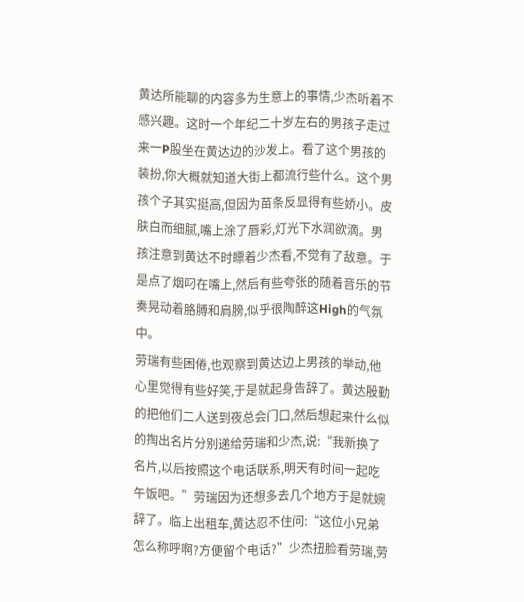黄达所能聊的内容多为生意上的事情,少杰听着不感兴趣。这时一个年纪二十岁左右的男孩子走过来一P股坐在黄达边的沙发上。看了这个男孩的装扮,你大概就知道大街上都流行些什么。这个男孩个子其实挺高,但因为苗条反显得有些娇小。皮肤白而细腻,嘴上涂了唇彩,灯光下水润欲滴。男孩注意到黄达不时瞟着少杰看,不觉有了敌意。于是点了烟叼在嘴上,然后有些夸张的随着音乐的节奏晃动着胳膊和肩膀,似乎很陶醉这High的气氛中。
劳瑞有些困倦,也观察到黄达边上男孩的举动,他心里觉得有些好笑,于是就起身告辞了。黄达殷勤的把他们二人送到夜总会门口,然后想起来什么似的掏出名片分别递给劳瑞和少杰,说:“我新换了名片,以后按照这个电话联系,明天有时间一起吃午饭吧。”劳瑞因为还想多去几个地方于是就婉辞了。临上出租车,黄达忍不住问:“这位小兄弟怎么称呼啊?方便留个电话?”少杰扭脸看劳瑞,劳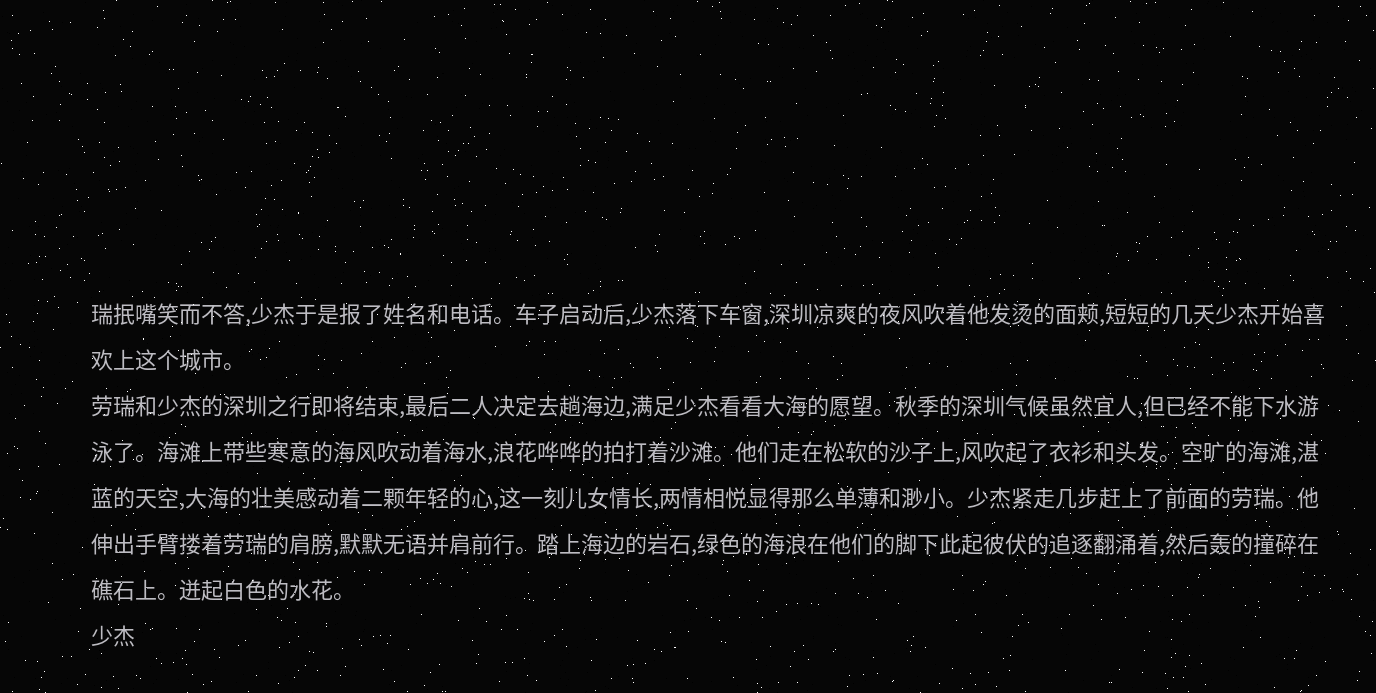瑞抿嘴笑而不答,少杰于是报了姓名和电话。车子启动后,少杰落下车窗,深圳凉爽的夜风吹着他发烫的面颊,短短的几天少杰开始喜欢上这个城市。
劳瑞和少杰的深圳之行即将结束,最后二人决定去趟海边,满足少杰看看大海的愿望。秋季的深圳气候虽然宜人,但已经不能下水游泳了。海滩上带些寒意的海风吹动着海水,浪花哗哗的拍打着沙滩。他们走在松软的沙子上,风吹起了衣衫和头发。空旷的海滩,湛蓝的天空,大海的壮美感动着二颗年轻的心,这一刻儿女情长,两情相悦显得那么单薄和渺小。少杰紧走几步赶上了前面的劳瑞。他伸出手臂搂着劳瑞的肩膀,默默无语并肩前行。踏上海边的岩石,绿色的海浪在他们的脚下此起彼伏的追逐翻涌着,然后轰的撞碎在礁石上。迸起白色的水花。
少杰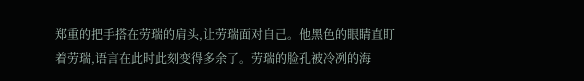郑重的把手搭在劳瑞的肩头,让劳瑞面对自己。他黑色的眼睛直盯着劳瑞,语言在此时此刻变得多余了。劳瑞的脸孔被冷冽的海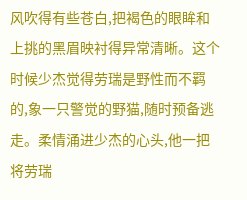风吹得有些苍白,把褐色的眼眸和上挑的黑眉映衬得异常清晰。这个时候少杰觉得劳瑞是野性而不羁的,象一只警觉的野猫,随时预备逃走。柔情涌进少杰的心头,他一把将劳瑞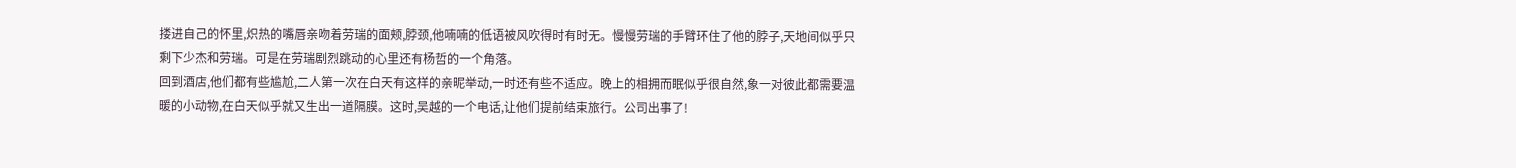搂进自己的怀里,炽热的嘴唇亲吻着劳瑞的面颊,脖颈,他喃喃的低语被风吹得时有时无。慢慢劳瑞的手臂环住了他的脖子,天地间似乎只剩下少杰和劳瑞。可是在劳瑞剧烈跳动的心里还有杨哲的一个角落。
回到酒店,他们都有些尴尬,二人第一次在白天有这样的亲昵举动,一时还有些不适应。晚上的相拥而眠似乎很自然,象一对彼此都需要温暖的小动物,在白天似乎就又生出一道隔膜。这时,吴越的一个电话,让他们提前结束旅行。公司出事了!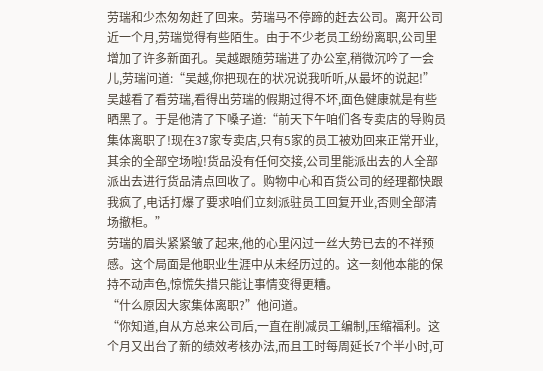劳瑞和少杰匆匆赶了回来。劳瑞马不停蹄的赶去公司。离开公司近一个月,劳瑞觉得有些陌生。由于不少老员工纷纷离职,公司里增加了许多新面孔。吴越跟随劳瑞进了办公室,稍微沉吟了一会儿,劳瑞问道:“吴越,你把现在的状况说我听听,从最坏的说起!”
吴越看了看劳瑞,看得出劳瑞的假期过得不坏,面色健康就是有些晒黑了。于是他清了下嗓子道:“前天下午咱们各专卖店的导购员集体离职了!现在37家专卖店,只有5家的员工被劝回来正常开业,其余的全部空场啦!货品没有任何交接,公司里能派出去的人全部派出去进行货品清点回收了。购物中心和百货公司的经理都快跟我疯了,电话打爆了要求咱们立刻派驻员工回复开业,否则全部清场撤柜。”
劳瑞的眉头紧紧皱了起来,他的心里闪过一丝大势已去的不祥预感。这个局面是他职业生涯中从未经历过的。这一刻他本能的保持不动声色,惊慌失措只能让事情变得更糟。
“什么原因大家集体离职?”他问道。
“你知道,自从方总来公司后,一直在削减员工编制,压缩福利。这个月又出台了新的绩效考核办法,而且工时每周延长7个半小时,可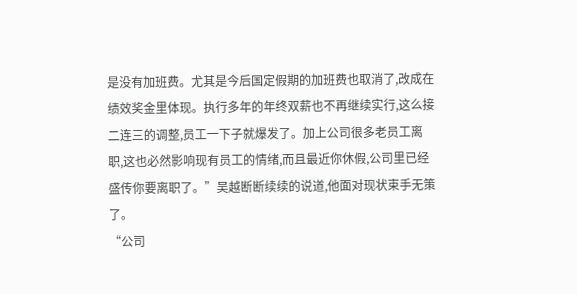是没有加班费。尤其是今后国定假期的加班费也取消了,改成在绩效奖金里体现。执行多年的年终双薪也不再继续实行,这么接二连三的调整,员工一下子就爆发了。加上公司很多老员工离职,这也必然影响现有员工的情绪,而且最近你休假,公司里已经盛传你要离职了。”吴越断断续续的说道,他面对现状束手无策了。
“公司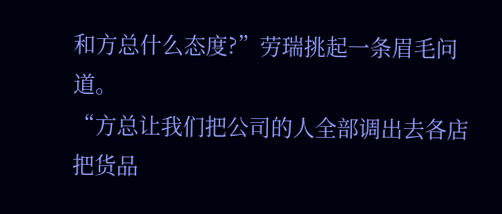和方总什么态度?”劳瑞挑起一条眉毛问道。
“方总让我们把公司的人全部调出去各店把货品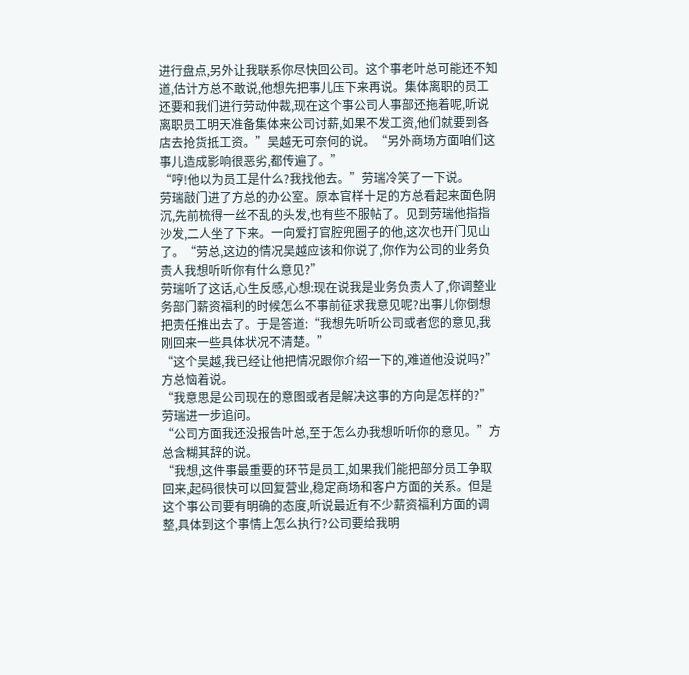进行盘点,另外让我联系你尽快回公司。这个事老叶总可能还不知道,估计方总不敢说,他想先把事儿压下来再说。集体离职的员工还要和我们进行劳动仲裁,现在这个事公司人事部还拖着呢,听说离职员工明天准备集体来公司讨薪,如果不发工资,他们就要到各店去抢货抵工资。”吴越无可奈何的说。“另外商场方面咱们这事儿造成影响很恶劣,都传遍了。”
“哼!他以为员工是什么?我找他去。”劳瑞冷笑了一下说。
劳瑞敲门进了方总的办公室。原本官样十足的方总看起来面色阴沉,先前梳得一丝不乱的头发,也有些不服帖了。见到劳瑞他指指沙发,二人坐了下来。一向爱打官腔兜圈子的他,这次也开门见山了。“劳总,这边的情况吴越应该和你说了,你作为公司的业务负责人我想听听你有什么意见?”
劳瑞听了这话,心生反感,心想:现在说我是业务负责人了,你调整业务部门薪资福利的时候怎么不事前征求我意见呢?出事儿你倒想把责任推出去了。于是答道:“我想先听听公司或者您的意见,我刚回来一些具体状况不清楚。”
“这个吴越,我已经让他把情况跟你介绍一下的,难道他没说吗?”方总恼着说。
“我意思是公司现在的意图或者是解决这事的方向是怎样的?”劳瑞进一步追问。
“公司方面我还没报告叶总,至于怎么办我想听听你的意见。”方总含糊其辞的说。
“我想,这件事最重要的环节是员工,如果我们能把部分员工争取回来,起码很快可以回复营业,稳定商场和客户方面的关系。但是这个事公司要有明确的态度,听说最近有不少薪资福利方面的调整,具体到这个事情上怎么执行?公司要给我明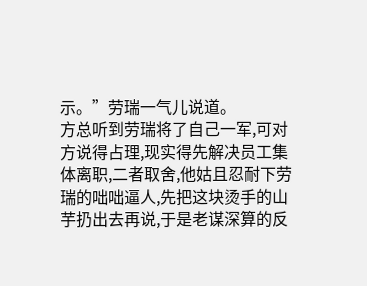示。”劳瑞一气儿说道。
方总听到劳瑞将了自己一军,可对方说得占理,现实得先解决员工集体离职,二者取舍,他姑且忍耐下劳瑞的咄咄逼人,先把这块烫手的山芋扔出去再说,于是老谋深算的反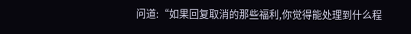问道:“如果回复取消的那些福利,你觉得能处理到什么程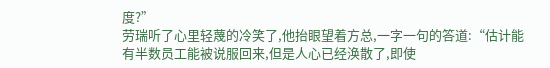度?”
劳瑞听了心里轻蔑的冷笑了,他抬眼望着方总,一字一句的答道:“估计能有半数员工能被说服回来,但是人心已经涣散了,即使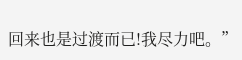回来也是过渡而已!我尽力吧。”